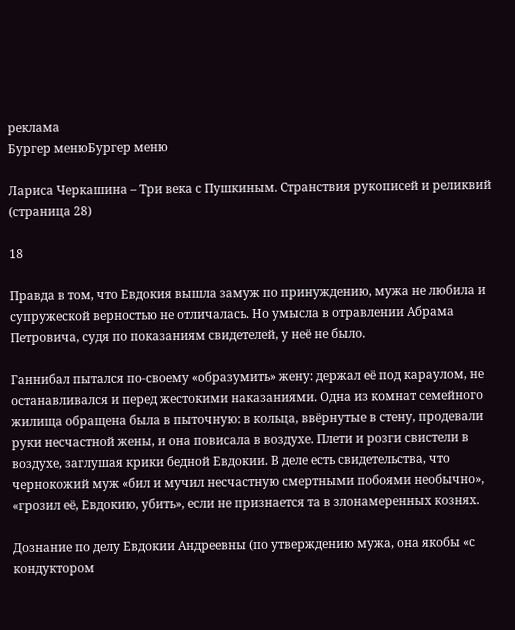реклама
Бургер менюБургер меню

Лариса Черкашина – Три века с Пушкиным. Странствия рукописей и реликвий (страница 28)

18

Правда в том, что Евдокия вышла замуж по принуждению, мужа не любила и супружеской верностью не отличалась. Но умысла в отравлении Абрама Петровича, судя по показаниям свидетелей, у неё не было.

Ганнибал пытался по-своему «образумить» жену: держал её под караулом, не останавливался и перед жестокими наказаниями. Одна из комнат семейного жилища обращена была в пыточную: в кольца, ввёрнутые в стену, продевали руки несчастной жены, и она повисала в воздухе. Плети и розги свистели в воздухе, заглушая крики бедной Евдокии. В деле есть свидетельства, что чернокожий муж «бил и мучил несчастную смертными побоями необычно», «грозил её, Евдокию, убить», если не признается та в злонамеренных кознях.

Дознание по делу Евдокии Андреевны (по утверждению мужа, она якобы «с кондуктором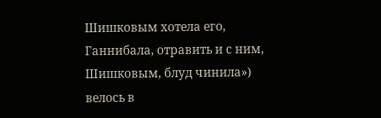Шишковым хотела его, Ганнибала, отравить и с ним, Шишковым, блуд чинила») велось в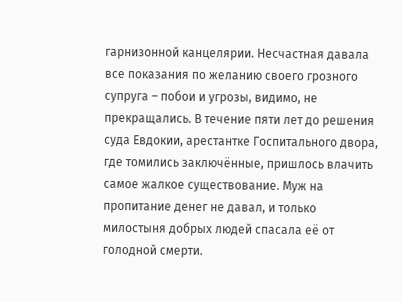гарнизонной канцелярии. Несчастная давала все показания по желанию своего грозного супруга – побои и угрозы, видимо, не прекращались. В течение пяти лет до решения суда Евдокии, арестантке Госпитального двора, где томились заключённые, пришлось влачить самое жалкое существование. Муж на пропитание денег не давал, и только милостыня добрых людей спасала её от голодной смерти.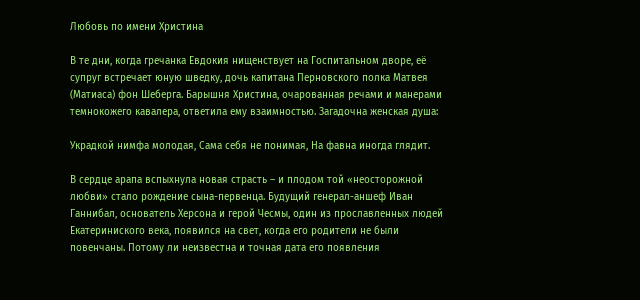Любовь по имени Христина

В те дни, когда гречанка Евдокия нищенствует на Госпитальном дворе, её супруг встречает юную шведку, дочь капитана Перновского полка Матвея (Матиаса) фон Шеберга. Барышня Христина, очарованная речами и манерами темнокожего кавалера, ответила ему взаимностью. Загадочна женская душа:

Украдкой нимфа молодая, Сама себя не понимая, На фавна иногда глядит.

В сердце арапа вспыхнула новая страсть – и плодом той «неосторожной любви» стало рождение сына-первенца. Будущий генерал-аншеф Иван Ганнибал, основатель Херсона и герой Чесмы, один из прославленных людей Екатериниского века, появился на свет, когда его родители не были повенчаны. Потому ли неизвестна и точная дата его появления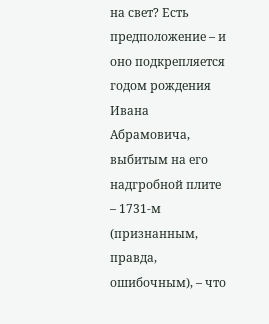на свет? Есть предположение – и оно подкрепляется годом рождения Ивана Абрамовича, выбитым на его надгробной плите – 1731-м (признанным, правда, ошибочным), – что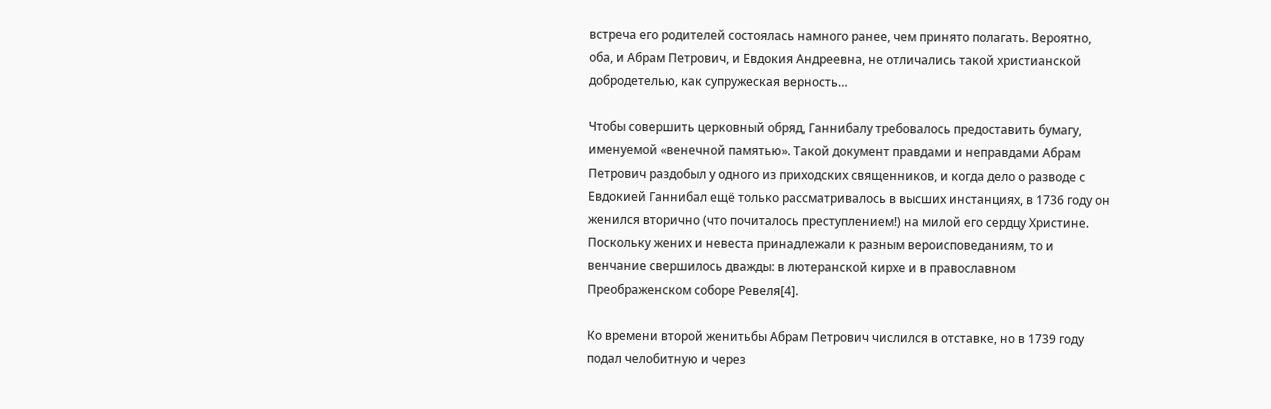встреча его родителей состоялась намного ранее, чем принято полагать. Вероятно, оба, и Абрам Петрович, и Евдокия Андреевна, не отличались такой христианской добродетелью, как супружеская верность…

Чтобы совершить церковный обряд, Ганнибалу требовалось предоставить бумагу, именуемой «венечной памятью». Такой документ правдами и неправдами Абрам Петрович раздобыл у одного из приходских священников, и когда дело о разводе с Евдокией Ганнибал ещё только рассматривалось в высших инстанциях, в 1736 году он женился вторично (что почиталось преступлением!) на милой его сердцу Христине. Поскольку жених и невеста принадлежали к разным вероисповеданиям, то и венчание свершилось дважды: в лютеранской кирхе и в православном Преображенском соборе Ревеля[4].

Ко времени второй женитьбы Абрам Петрович числился в отставке, но в 1739 году подал челобитную и через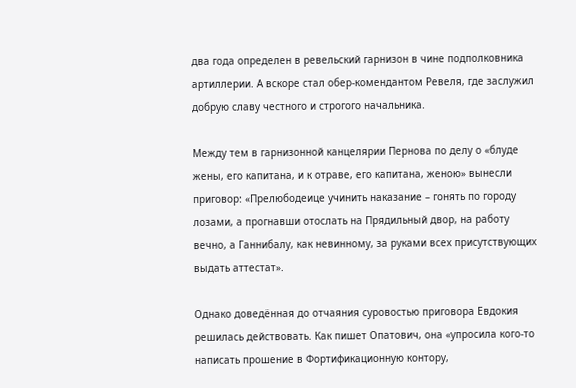два года определен в ревельский гарнизон в чине подполковника артиллерии. А вскоре стал обер-комендантом Ревеля, где заслужил добрую славу честного и строгого начальника.

Между тем в гарнизонной канцелярии Пернова по делу о «блуде жены, его капитана, и к отраве, его капитана, женою» вынесли приговор: «Прелюбодеице учинить наказание – гонять по городу лозами, а прогнавши отослать на Прядильный двор, на работу вечно, а Ганнибалу, как невинному, за руками всех присутствующих выдать аттестат».

Однако доведённая до отчаяния суровостью приговора Евдокия решилась действовать. Как пишет Опатович, она «упросила кого-то написать прошение в Фортификационную контору,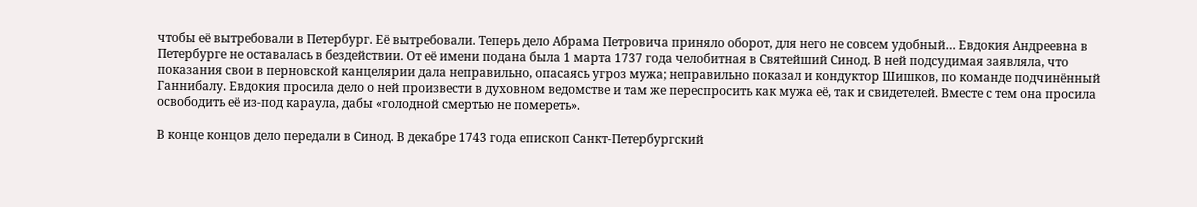чтобы её вытребовали в Петербург. Её вытребовали. Теперь дело Абрама Петровича приняло оборот, для него не совсем удобный… Евдокия Андреевна в Петербурге не оставалась в бездействии. От её имени подана была 1 марта 1737 года челобитная в Святейший Синод. В ней подсудимая заявляла, что показания свои в перновской канцелярии дала неправильно, опасаясь угроз мужа; неправильно показал и кондуктор Шишков, по команде подчинённый Ганнибалу. Евдокия просила дело о ней произвести в духовном ведомстве и там же переспросить как мужа её, так и свидетелей. Вместе с тем она просила освободить её из-под караула, дабы «голодной смертью не помереть».

В конце концов дело передали в Синод. В декабре 1743 года епископ Санкт-Петербургский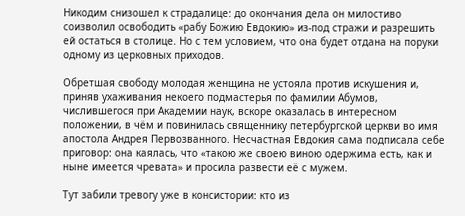Никодим снизошел к страдалице: до окончания дела он милостиво соизволил освободить «рабу Божию Евдокию» из-под стражи и разрешить ей остаться в столице. Но с тем условием, что она будет отдана на поруки одному из церковных приходов.

Обретшая свободу молодая женщина не устояла против искушения и, приняв ухаживания некоего подмастерья по фамилии Абумов, числившегося при Академии наук, вскоре оказалась в интересном положении, в чём и повинилась священнику петербургской церкви во имя апостола Андрея Первозванного. Несчастная Евдокия сама подписала себе приговор: она каялась, что «такою же своею виною одержима есть, как и ныне имеется чревата» и просила развести её с мужем.

Тут забили тревогу уже в консистории: кто из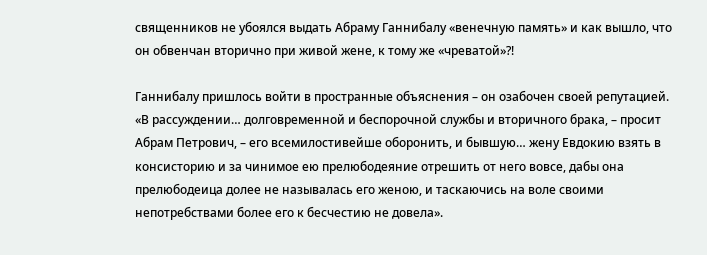священников не убоялся выдать Абраму Ганнибалу «венечную память» и как вышло, что он обвенчан вторично при живой жене, к тому же «чреватой»?!

Ганнибалу пришлось войти в пространные объяснения – он озабочен своей репутацией. «В рассуждении… долговременной и беспорочной службы и вторичного брака, – просит Абрам Петрович, – его всемилостивейше оборонить, и бывшую… жену Евдокию взять в консисторию и за чинимое ею прелюбодеяние отрешить от него вовсе, дабы она прелюбодеица долее не называлась его женою, и таскаючись на воле своими непотребствами более его к бесчестию не довела».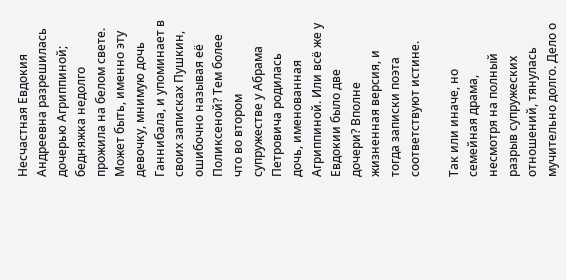Несчастная Евдокия Андреевна разрешилась дочерью Агриппиной; бедняжка недолго прожила на белом свете. Может быть, именно эту девочку, мнимую дочь Ганнибала, и упоминает в своих записках Пушкин, ошибочно называя её Поликсеной? Тем более что во втором супружестве у Абрама Петровича родилась дочь, именованная Агриппиной. Или всё же у Евдокии было две дочери? Вполне жизненная версия, и тогда записки поэта соответствуют истине.

Так или иначе, но семейная драма, несмотря на полный разрыв супружеских отношений, тянулась мучительно долго. Дело о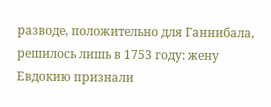разводе, положительно для Ганнибала, решилось лишь в 1753 году: жену Евдокию признали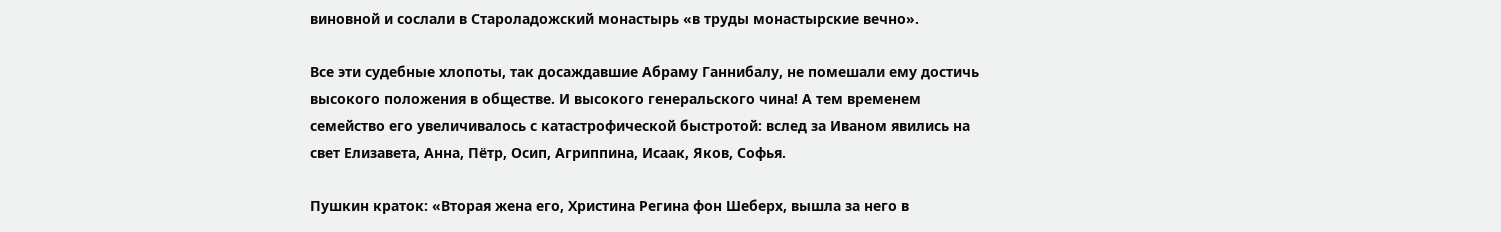виновной и сослали в Староладожский монастырь «в труды монастырские вечно».

Все эти судебные хлопоты, так досаждавшие Абраму Ганнибалу, не помешали ему достичь высокого положения в обществе. И высокого генеральского чина! А тем временем семейство его увеличивалось с катастрофической быстротой: вслед за Иваном явились на свет Елизавета, Анна, Пётр, Осип, Агриппина, Исаак, Яков, Софья.

Пушкин краток: «Вторая жена его, Христина Регина фон Шеберх, вышла за него в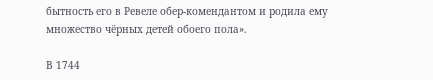бытность его в Ревеле обер-комендантом и родила ему множество чёрных детей обоего пола».

В 1744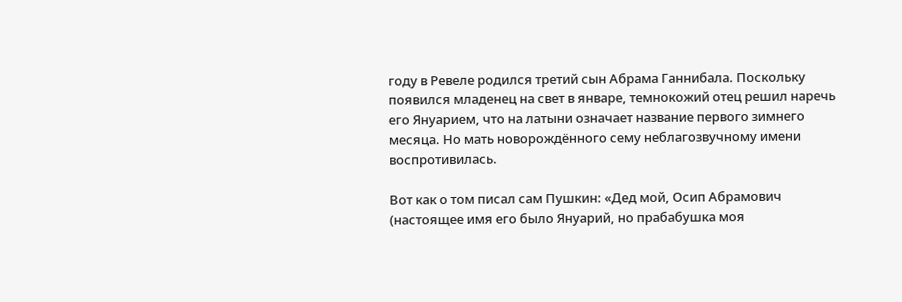году в Ревеле родился третий сын Абрама Ганнибала. Поскольку появился младенец на свет в январе, темнокожий отец решил наречь его Януарием, что на латыни означает название первого зимнего месяца. Но мать новорождённого сему неблагозвучному имени воспротивилась.

Вот как о том писал сам Пушкин: «Дед мой, Осип Абрамович (настоящее имя его было Януарий, но прабабушка моя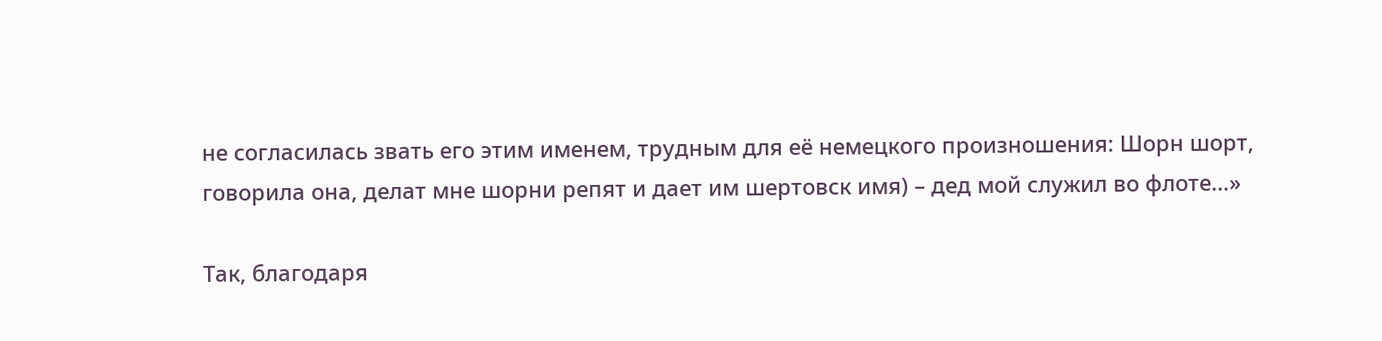не согласилась звать его этим именем, трудным для её немецкого произношения: Шорн шорт, говорила она, делат мне шорни репят и дает им шертовск имя) – дед мой служил во флоте…»

Так, благодаря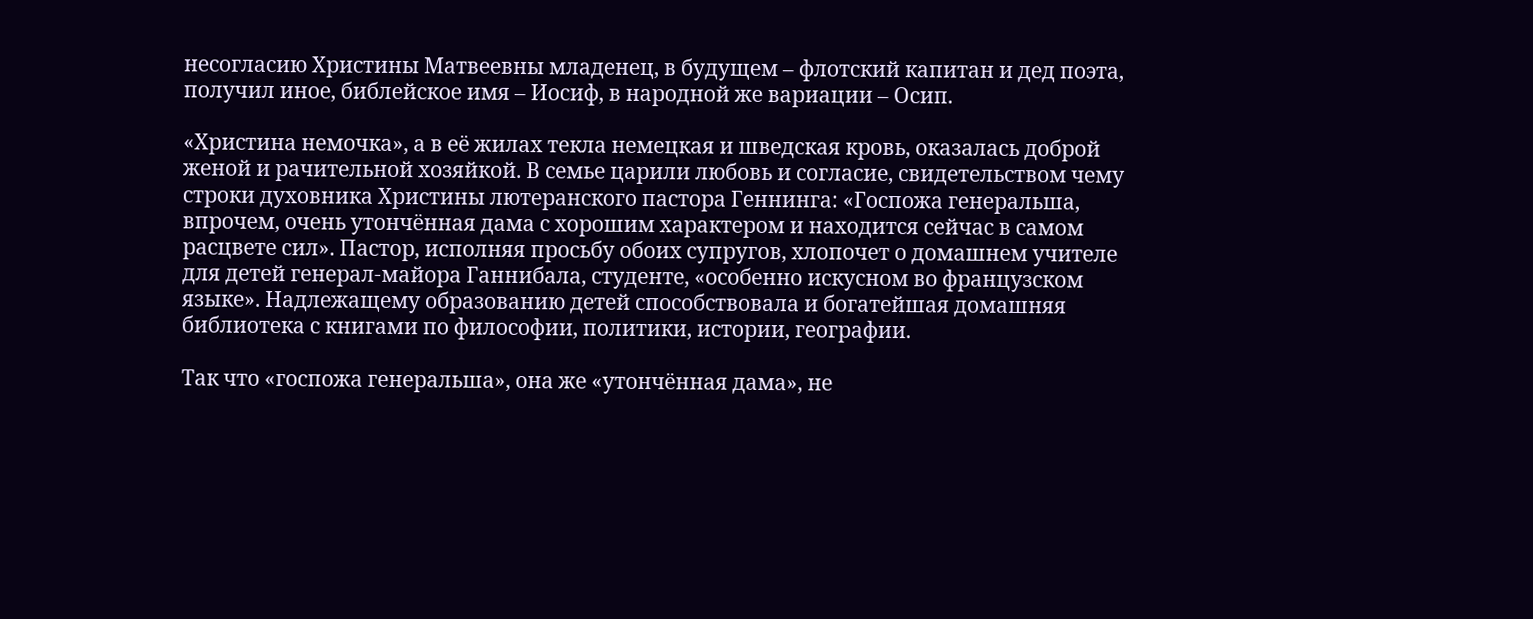несогласию Христины Матвеевны младенец, в будущем – флотский капитан и дед поэта, получил иное, библейское имя – Иосиф, в народной же вариации – Осип.

«Христина немочка», а в её жилах текла немецкая и шведская кровь, оказалась доброй женой и рачительной хозяйкой. В семье царили любовь и согласие, свидетельством чему строки духовника Христины лютеранского пастора Геннинга: «Госпожа генеральша, впрочем, очень утончённая дама с хорошим характером и находится сейчас в самом расцвете сил». Пастор, исполняя просьбу обоих супругов, хлопочет о домашнем учителе для детей генерал-майора Ганнибала, студенте, «особенно искусном во французском языке». Надлежащему образованию детей способствовала и богатейшая домашняя библиотека с книгами по философии, политики, истории, географии.

Так что «госпожа генеральша», она же «утончённая дама», не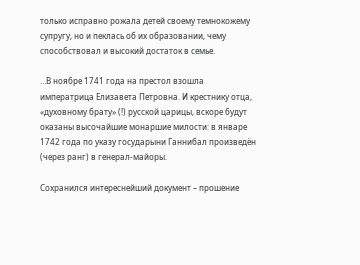только исправно рожала детей своему темнокожему супругу, но и пеклась об их образовании, чему способствовал и высокий достаток в семье.

…В ноябре 1741 года на престол взошла императрица Елизавета Петровна. И крестнику отца, «духовному брату» (!) русской царицы, вскоре будут оказаны высочайшие монаршие милости: в январе 1742 года по указу государыни Ганнибал произведён (через ранг) в генерал-майоры.

Сохранился интереснейший документ – прошение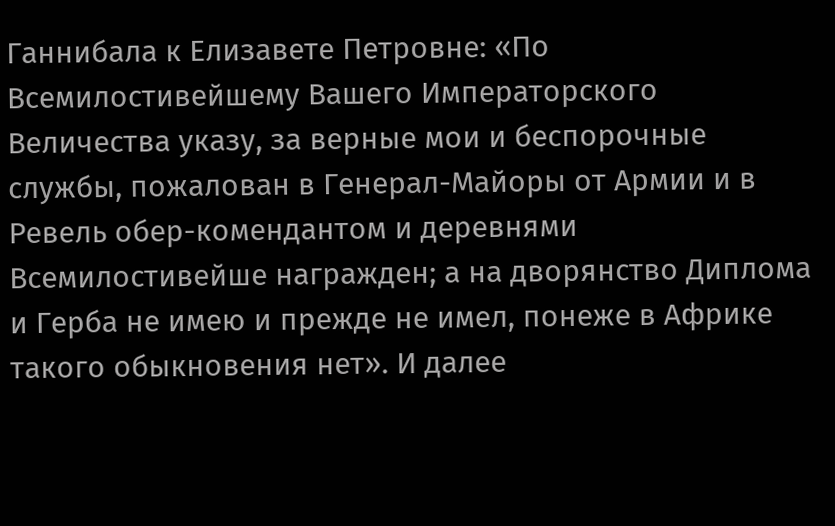Ганнибала к Елизавете Петровне: «По Всемилостивейшему Вашего Императорского Величества указу, за верные мои и беспорочные службы, пожалован в Генерал-Майоры от Армии и в Ревель обер-комендантом и деревнями Всемилостивейше награжден; а на дворянство Диплома и Герба не имею и прежде не имел, понеже в Африке такого обыкновения нет». И далее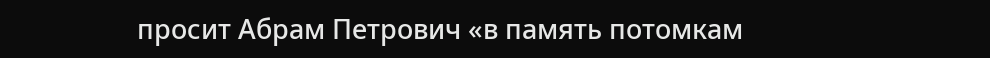просит Абрам Петрович «в память потомкам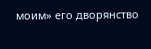моим» его дворянство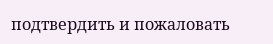подтвердить и пожаловать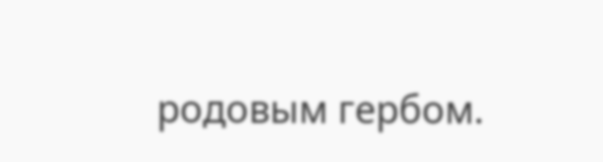родовым гербом.